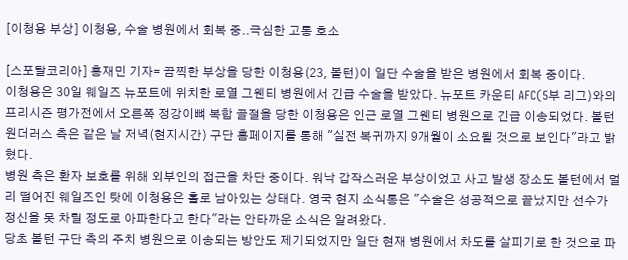[이청용 부상] 이청용, 수술 병원에서 회복 중..극심한 고통 호소

[스포탈코리아] 홍재민 기자= 끔찍한 부상을 당한 이청용(23, 볼턴)이 일단 수술을 받은 병원에서 회복 중이다.
이청용은 30일 웨일즈 뉴포트에 위치한 로열 그웬티 병원에서 긴급 수술을 받았다. 뉴포트 카운티 AFC(5부 리그)와의 프리시즌 평가전에서 오른쪽 정강이뼈 복합 골절을 당한 이청용은 인근 로열 그웬티 병원으로 긴급 이송되었다. 볼턴 원더러스 측은 같은 날 저녁(현지시간) 구단 홈페이지를 통해 "실전 복귀까지 9개월이 소요될 것으로 보인다"라고 밝혔다.
병원 측은 환자 보호를 위해 외부인의 접근을 차단 중이다. 워낙 갑작스러운 부상이었고 사고 발생 장소도 볼턴에서 멀리 떨어진 웨일즈인 탓에 이청용은 홀로 남아있는 상태다. 영국 현지 소식통은 "수술은 성공적으로 끝났지만 선수가 정신을 못 차릴 정도로 아파한다고 한다"라는 안타까운 소식은 알려왔다.
당초 볼턴 구단 측의 주치 병원으로 이송되는 방안도 제기되었지만 일단 현재 병원에서 차도를 살피기로 한 것으로 파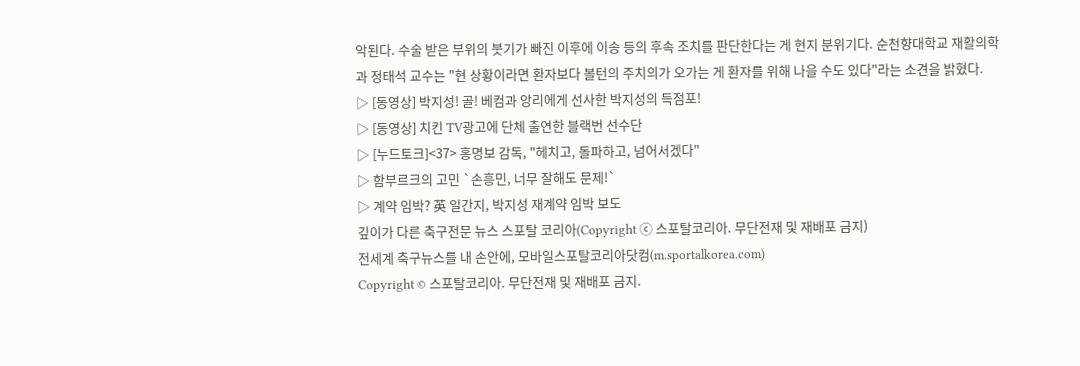악된다. 수술 받은 부위의 붓기가 빠진 이후에 이송 등의 후속 조치를 판단한다는 게 현지 분위기다. 순천향대학교 재활의학과 정태석 교수는 "현 상황이라면 환자보다 볼턴의 주치의가 오가는 게 환자를 위해 나을 수도 있다"라는 소견을 밝혔다.
▷ [동영상] 박지성! 골! 베컴과 앙리에게 선사한 박지성의 득점포!
▷ [동영상] 치킨 TV광고에 단체 출연한 블랙번 선수단
▷ [누드토크]<37> 홍명보 감독, "헤치고, 돌파하고, 넘어서겠다"
▷ 함부르크의 고민 `손흥민, 너무 잘해도 문제!`
▷ 계약 임박? 英 일간지, 박지성 재계약 임박 보도
깊이가 다른 축구전문 뉴스 스포탈 코리아(Copyright ⓒ 스포탈코리아. 무단전재 및 재배포 금지)
전세계 축구뉴스를 내 손안에, 모바일스포탈코리아닷컴(m.sportalkorea.com)
Copyright © 스포탈코리아. 무단전재 및 재배포 금지.